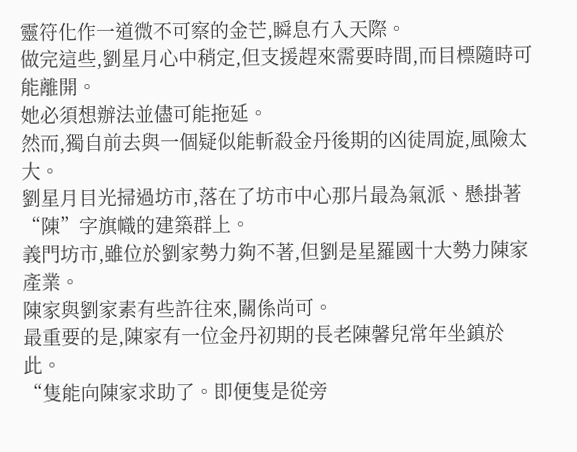靈符化作一道微不可察的金芒,瞬息冇入天際。
做完這些,劉星月心中稍定,但支援趕來需要時間,而目標隨時可能離開。
她必須想辦法並儘可能拖延。
然而,獨自前去與一個疑似能斬殺金丹後期的凶徒周旋,風險太大。
劉星月目光掃過坊市,落在了坊市中心那片最為氣派、懸掛著“陳”字旗幟的建築群上。
義門坊市,雖位於劉家勢力夠不著,但劉是星羅國十大勢力陳家產業。
陳家與劉家素有些許往來,關係尚可。
最重要的是,陳家有一位金丹初期的長老陳馨兒常年坐鎮於此。
“隻能向陳家求助了。即便隻是從旁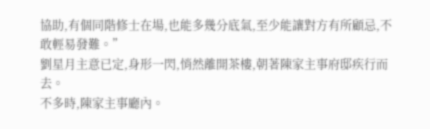協助,有個同階修士在場,也能多幾分底氣,至少能讓對方有所顧忌,不敢輕易發難。”
劉星月主意已定,身形一閃,悄然離開茶樓,朝著陳家主事府邸疾行而去。
不多時,陳家主事廳內。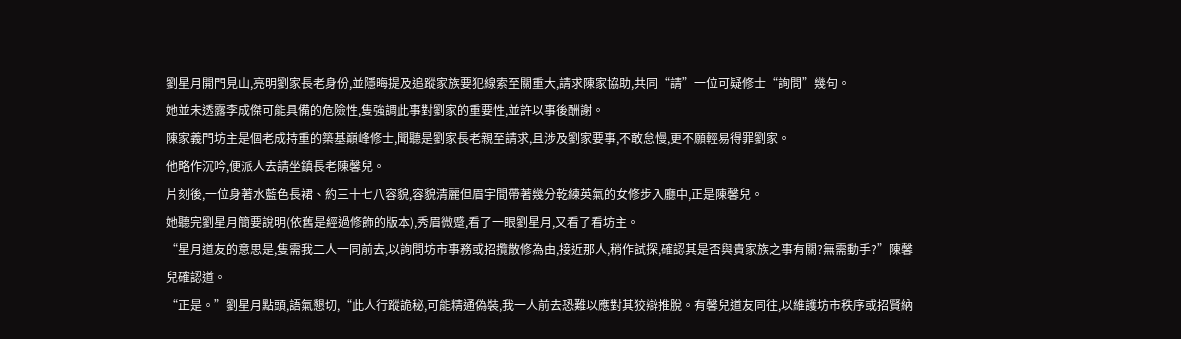劉星月開門見山,亮明劉家長老身份,並隱晦提及追蹤家族要犯線索至關重大,請求陳家協助,共同“請”一位可疑修士“詢問”幾句。
她並未透露李成傑可能具備的危險性,隻強調此事對劉家的重要性,並許以事後酬謝。
陳家義門坊主是個老成持重的築基巔峰修士,聞聽是劉家長老親至請求,且涉及劉家要事,不敢怠慢,更不願輕易得罪劉家。
他略作沉吟,便派人去請坐鎮長老陳馨兒。
片刻後,一位身著水藍色長裙、約三十七八容貌,容貌清麗但眉宇間帶著幾分乾練英氣的女修步入廳中,正是陳馨兒。
她聽完劉星月簡要說明(依舊是經過修飾的版本),秀眉微蹙,看了一眼劉星月,又看了看坊主。
“星月道友的意思是,隻需我二人一同前去,以詢問坊市事務或招攬散修為由,接近那人,稍作試探,確認其是否與貴家族之事有關?無需動手?”陳馨兒確認道。
“正是。”劉星月點頭,語氣懇切,“此人行蹤詭秘,可能精通偽裝,我一人前去恐難以應對其狡辯推脫。有馨兒道友同往,以維護坊市秩序或招賢納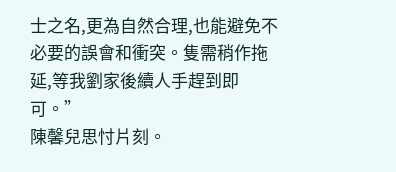士之名,更為自然合理,也能避免不必要的誤會和衝突。隻需稍作拖延,等我劉家後續人手趕到即可。”
陳馨兒思忖片刻。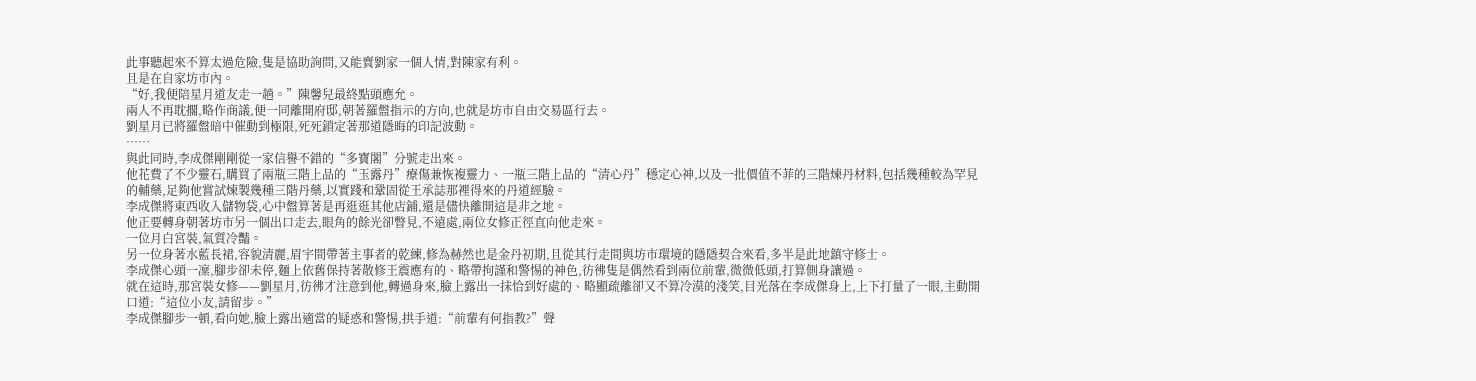此事聽起來不算太過危險,隻是協助詢問,又能賣劉家一個人情,對陳家有利。
且是在自家坊市內。
“好,我便陪星月道友走一趟。”陳馨兒最終點頭應允。
兩人不再耽擱,略作商議,便一同離開府邸,朝著羅盤指示的方向,也就是坊市自由交易區行去。
劉星月已將羅盤暗中催動到極限,死死鎖定著那道隱晦的印記波動。
……
與此同時,李成傑剛剛從一家信譽不錯的“多寶閣”分號走出來。
他花費了不少靈石,購買了兩瓶三階上品的“玉露丹”療傷兼恢複靈力、一瓶三階上品的“清心丹”穩定心神,以及一批價值不菲的三階煉丹材料,包括幾種較為罕見的輔藥,足夠他嘗試煉製幾種三階丹藥,以實踐和鞏固從王承誌那裡得來的丹道經驗。
李成傑將東西收入儲物袋,心中盤算著是再逛逛其他店鋪,還是儘快離開這是非之地。
他正要轉身朝著坊市另一個出口走去,眼角的餘光卻瞥見,不遠處,兩位女修正徑直向他走來。
一位月白宮裝,氣質冷豔。
另一位身著水藍長裙,容貌清麗,眉宇間帶著主事者的乾練,修為赫然也是金丹初期,且從其行走間與坊市環境的隱隱契合來看,多半是此地鎮守修士。
李成傑心頭一凜,腳步卻未停,麵上依舊保持著散修王震應有的、略帶拘謹和警惕的神色,彷彿隻是偶然看到兩位前輩,微微低頭,打算側身讓過。
就在這時,那宮裝女修——劉星月,彷彿才注意到他,轉過身來,臉上露出一抹恰到好處的、略顯疏離卻又不算冷漠的淺笑,目光落在李成傑身上,上下打量了一眼,主動開口道:“這位小友,請留步。”
李成傑腳步一頓,看向她,臉上露出適當的疑惑和警惕,拱手道:“前輩有何指教?”聲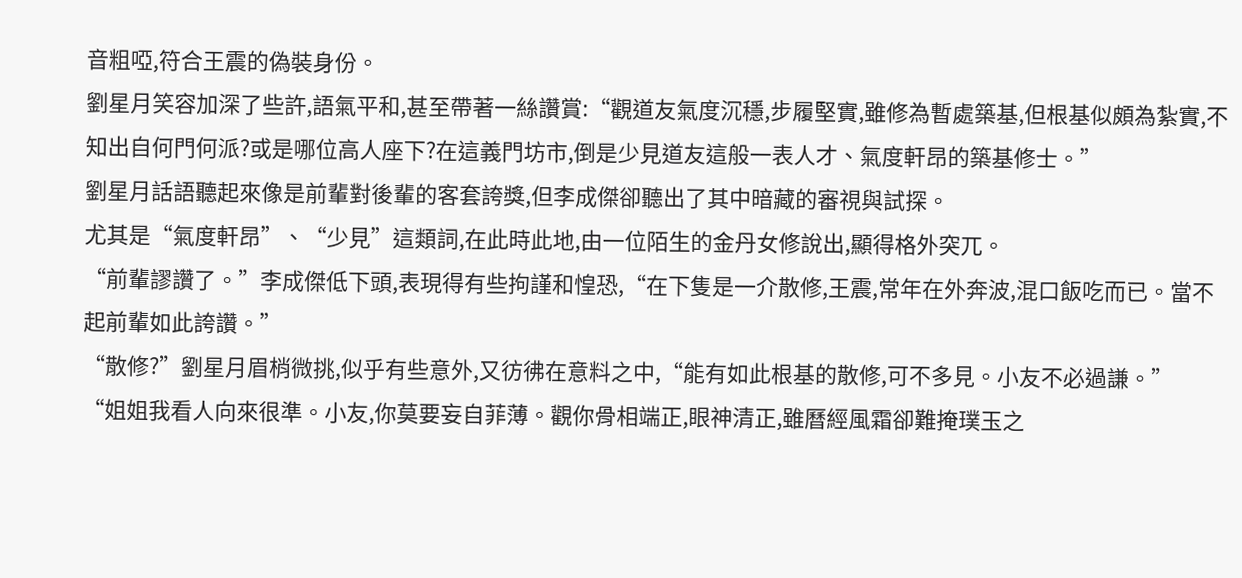音粗啞,符合王震的偽裝身份。
劉星月笑容加深了些許,語氣平和,甚至帶著一絲讚賞:“觀道友氣度沉穩,步履堅實,雖修為暫處築基,但根基似頗為紮實,不知出自何門何派?或是哪位高人座下?在這義門坊市,倒是少見道友這般一表人才、氣度軒昂的築基修士。”
劉星月話語聽起來像是前輩對後輩的客套誇獎,但李成傑卻聽出了其中暗藏的審視與試探。
尤其是“氣度軒昂”、“少見”這類詞,在此時此地,由一位陌生的金丹女修說出,顯得格外突兀。
“前輩謬讚了。”李成傑低下頭,表現得有些拘謹和惶恐,“在下隻是一介散修,王震,常年在外奔波,混口飯吃而已。當不起前輩如此誇讚。”
“散修?”劉星月眉梢微挑,似乎有些意外,又彷彿在意料之中,“能有如此根基的散修,可不多見。小友不必過謙。”
“姐姐我看人向來很準。小友,你莫要妄自菲薄。觀你骨相端正,眼神清正,雖曆經風霜卻難掩璞玉之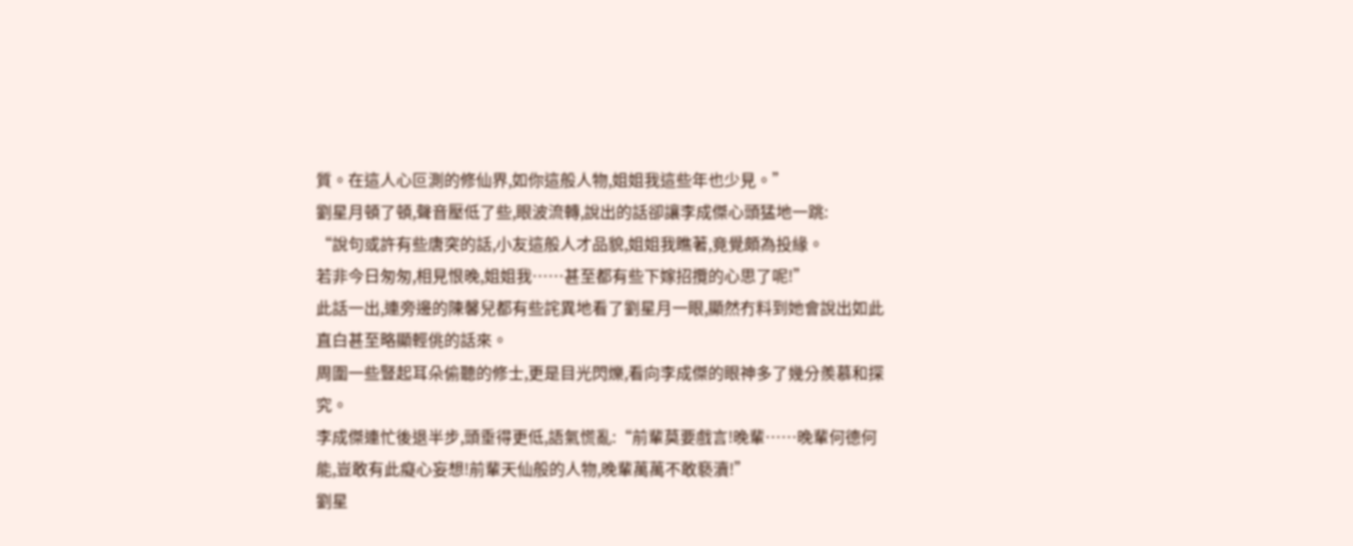質。在這人心叵測的修仙界,如你這般人物,姐姐我這些年也少見。”
劉星月頓了頓,聲音壓低了些,眼波流轉,說出的話卻讓李成傑心頭猛地一跳:
“說句或許有些唐突的話,小友這般人才品貌,姐姐我瞧著,竟覺頗為投緣。
若非今日匆匆,相見恨晚,姐姐我……甚至都有些下嫁招攬的心思了呢!”
此話一出,連旁邊的陳馨兒都有些詫異地看了劉星月一眼,顯然冇料到她會說出如此直白甚至略顯輕佻的話來。
周圍一些豎起耳朵偷聽的修士,更是目光閃爍,看向李成傑的眼神多了幾分羨慕和探究。
李成傑連忙後退半步,頭垂得更低,語氣慌亂:“前輩莫要戲言!晚輩……晚輩何德何能,豈敢有此癡心妄想!前輩天仙般的人物,晚輩萬萬不敢褻瀆!”
劉星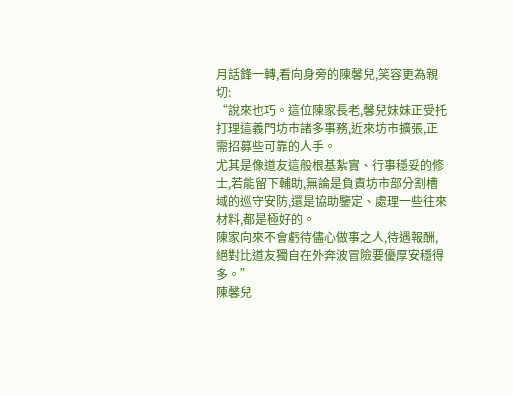月話鋒一轉,看向身旁的陳馨兒,笑容更為親切:
“說來也巧。這位陳家長老,馨兒妹妹正受托打理這義門坊市諸多事務,近來坊市擴張,正需招募些可靠的人手。
尤其是像道友這般根基紮實、行事穩妥的修士,若能留下輔助,無論是負責坊市部分割槽域的巡守安防,還是協助鑒定、處理一些往來材料,都是極好的。
陳家向來不會虧待儘心做事之人,待遇報酬,絕對比道友獨自在外奔波冒險要優厚安穩得多。”
陳馨兒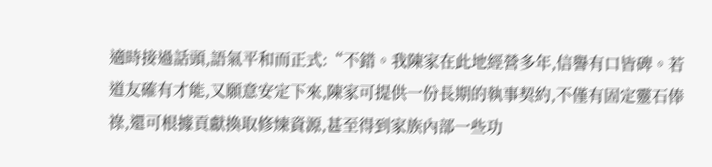適時接過話頭,語氣平和而正式:“不錯。我陳家在此地經營多年,信譽有口皆碑。若道友確有才能,又願意安定下來,陳家可提供一份長期的執事契約,不僅有固定靈石俸祿,還可根據貢獻換取修煉資源,甚至得到家族內部一些功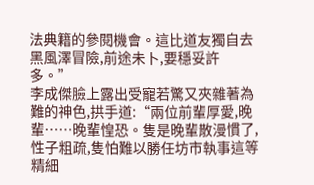法典籍的參閱機會。這比道友獨自去黑風澤冒險,前途未卜,要穩妥許多。”
李成傑臉上露出受寵若驚又夾雜著為難的神色,拱手道:“兩位前輩厚愛,晚輩……晚輩惶恐。隻是晚輩散漫慣了,性子粗疏,隻怕難以勝任坊市執事這等精細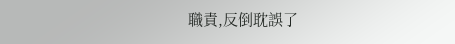職責,反倒耽誤了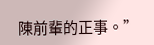陳前輩的正事。”